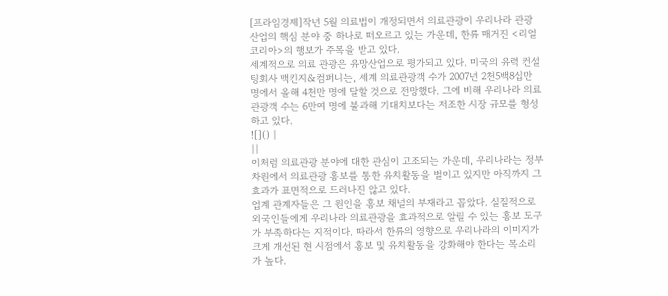[프라임경제]작년 5월 의료법이 개정되면서 의료관광이 우리나라 관광 산업의 핵심 분야 중 하나로 떠오르고 있는 가운데, 한류 매거진 <리얼코리아>의 행보가 주목을 받고 있다.
세계적으로 의료 관광은 유망산업으로 평가되고 있다. 미국의 유력 컨설팅회사 맥킨지&컴퍼니는, 세계 의료관광객 수가 2007년 2천5백8십만 명에서 올해 4천만 명에 달할 것으로 전망했다. 그에 비해 우리나라 의료 관광객 수는 6만여 명에 불과해 기대치보다는 저조한 시장 규모를 형성하고 있다.
![]() |
||
이처럼 의료관광 분야에 대한 관심이 고조되는 가운데, 우리나라는 정부 차원에서 의료관광 홍보를 통한 유치활동을 벌이고 있지만 아직까지 그 효과가 표면적으로 드러나진 않고 있다.
업계 관계자들은 그 원인을 홍보 채널의 부재라고 꼽았다. 실질적으로 외국인들에게 우리나라 의료관광을 효과적으로 알릴 수 있는 홍보 도구가 부족하다는 지적이다. 따라서 한류의 영향으로 우리나라의 이미지가 크게 개선된 현 시점에서 홍보 및 유치활동을 강화해야 한다는 목소리가 높다.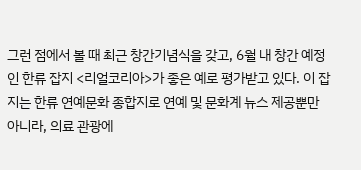그런 점에서 볼 때 최근 창간기념식을 갖고, 6월 내 창간 예정인 한류 잡지 <리얼코리아>가 좋은 예로 평가받고 있다. 이 잡지는 한류 연예문화 종합지로 연예 및 문화계 뉴스 제공뿐만 아니라, 의료 관광에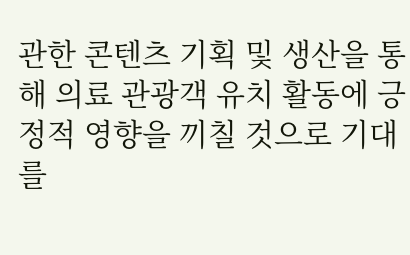관한 콘텐츠 기획 및 생산을 통해 의료 관광객 유치 활동에 긍정적 영향을 끼칠 것으로 기대를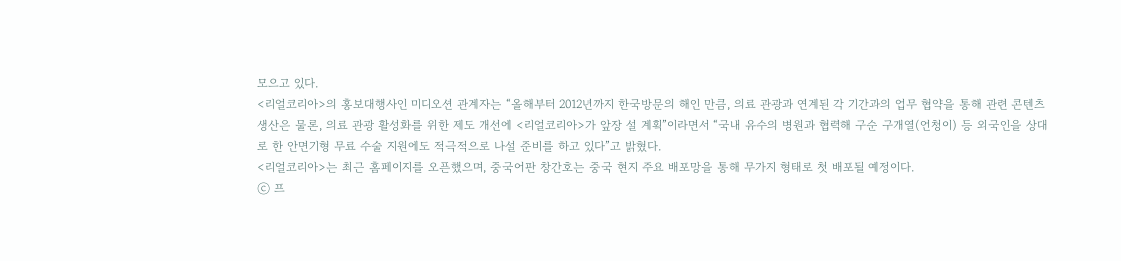모으고 있다.
<리얼코리아>의 홍보대행사인 미디오션 관계자는 “올해부터 2012년까지 한국방문의 해인 만큼, 의료 관광과 연계된 각 기간과의 업무 협약을 통해 관련 콘텐츠 생산은 물론, 의료 관광 활성화를 위한 제도 개선에 <리얼코리아>가 앞장 설 계획”이라면서 “국내 유수의 병원과 협력해 구순 구개열(언청이) 등 외국인을 상대로 한 안면기형 무료 수술 지원에도 적극적으로 나설 준비를 하고 있다”고 밝혔다.
<리얼코리아>는 최근 홈페이지를 오픈했으며, 중국어판 창간호는 중국 현지 주요 배포망을 통해 무가지 형태로 첫 배포될 예정이다.
ⓒ 프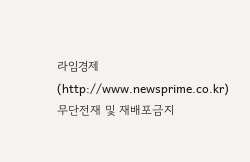라임경제(http://www.newsprime.co.kr) 무단전재 및 재배포금지